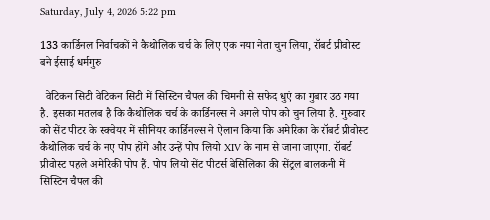Saturday, July 4, 2026 5:22 pm

133 कार्डिनल निर्वाचकों ने कैथोलिक चर्च के लिए एक नया नेता चुन लिया, रॉबर्ट प्रीवोस्ट बने ईसाई धर्मगुरु

  वेटिकन सिटी वेटिकन सिटी में सिस्टिन चैपल की चिमनी से सफेद धुएं का गुबार उठ गया है. इसका मतलब है कि कैथोलिक चर्च के कार्डिनल्स ने अगले पोप को चुन लिया है. गुरुवार को सेंट पीटर के स्क्वेयर में सीनियर कार्डिनल्स ने ऐलान किया कि अमेरिका के रॉबर्ट प्रीवोस्ट कैथोलिक चर्च के नए पोप होंगे और उन्हें पोप लियो XIV के नाम से जाना जाएगा. रॉबर्ट प्रीवोस्ट पहले अमेरिकी पोप हैं. पोप लियो सेंट पीटर्स बेसिलिका की सेंट्रल बालकनी में सिस्टिन चैपल की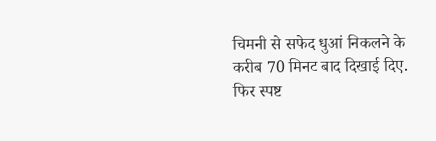चिमनी से सफेद धुआं निकलने के करीब 70 मिनट बाद दिखाई दिए. फिर स्पष्ट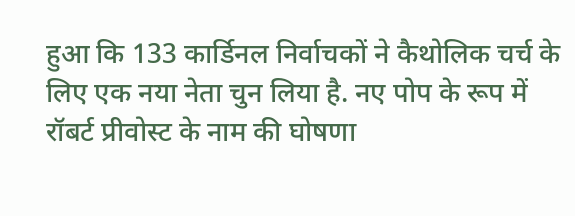हुआ कि 133 कार्डिनल निर्वाचकों ने कैथोलिक चर्च के लिए एक नया नेता चुन लिया है. नए पोप के रूप में रॉबर्ट प्रीवोस्ट के नाम की घोषणा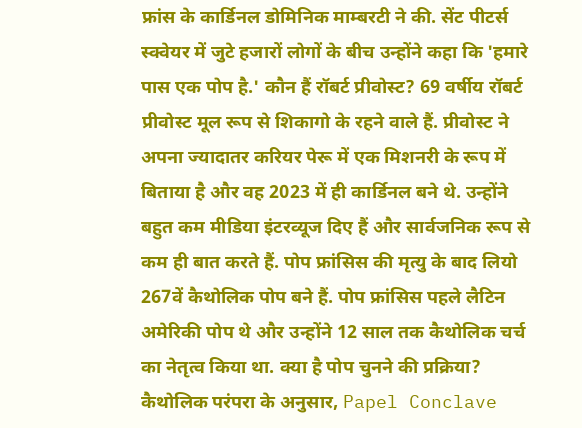फ्रांस के कार्डिनल डोमिनिक माम्बरटी ने की. सेंट पीटर्स स्क्वेयर में जुटे हजारों लोगों के बीच उन्होंने कहा कि 'हमारे पास एक पोप है.' कौन हैं रॉबर्ट प्रीवोस्ट? 69 वर्षीय रॉबर्ट प्रीवोस्ट मूल रूप से शिकागो के रहने वाले हैं. प्रीवोस्ट ने अपना ज्यादातर करियर पेरू में एक मिशनरी के रूप में बिताया है और वह 2023 में ही कार्डिनल बने थे. उन्होंने बहुत कम मीडिया इंटरव्यूज दिए हैं और सार्वजनिक रूप से कम ही बात करते हैं. पोप फ्रांसिस की मृत्यु के बाद लियो 267वें कैथोलिक पोप बने हैं. पोप फ्रांसिस पहले लैटिन अमेरिकी पोप थे और उन्होंने 12 साल तक कैथोलिक चर्च का नेतृत्व किया था. क्या है पोप चुनने की प्रक्रिया? कैथोलिक परंपरा के अनुसार, Papel Conclave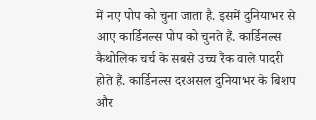में नए पोप को चुना जाता है. इसमें दुनियाभर से आए कार्डिनल्स पोप को चुनते हैं. कार्डिनल्स कैथोलिक चर्च के सबसे उच्च रैंक वाले पादरी होते हैं. कार्डिनल्स दरअसल दुनियाभर के बिशप और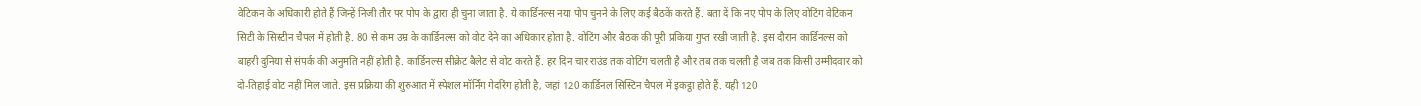वेटिकन के अधिकारी होते हैं जिन्हें निजी तौर पर पोप के द्वारा ही चुना जाता है. ये कार्डिनल्स नया पोप चुनने के लिए कई बैठकें करते हैं. बता दें कि नए पोप के लिए वोटिंग वेटिकन सिटी के सिस्टीन चैपल में होती है. 80 से कम उम्र के कार्डिनल्स को वोट देने का अधिकार होता है. वोटिंग और बैठक की पूरी प्रकिया गुप्त रखी जाती है. इस दौरान कार्डिनल्स को बाहरी दुनिया से संपर्क की अनुमति नहीं होती है. कार्डिनल्स सीक्रेट बैलेट से वोट करते हैं. हर दिन चार राउंड तक वोटिंग चलती है और तब तक चलती है जब तक किसी उम्मीदवार को दो-तिहाई वोट नहीं मिल जाते. इस प्रक्रिया की शुरुआत में स्पेशल मॉर्निंग गेदरिंग होती है, जहां 120 कार्डिनल सिस्टिन चैपल में इकट्ठा होते हैं. यही 120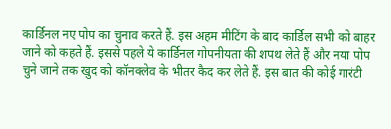कार्डिनल नए पोप का चुनाव करते हैं. इस अहम मीटिंग के बाद कार्डिल सभी को बाहर जाने को कहते हैं. इससे पहले ये कार्डिनल गोपनीयता की शपथ लेते हैं और नया पोप चुने जाने तक खुद को कॉनक्लेव के भीतर कैद कर लेते हैं. इस बात की कोई गारंटी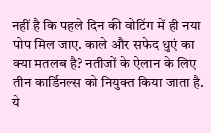नहीं है कि पहले दिन की वोटिंग में ही नया पोप मिल जाए. काले और सफेद धुएं का क्या मतलब है? नतीजों के ऐलान के लिए तीन कार्डिनल्स को नियुक्त किया जाता है. ये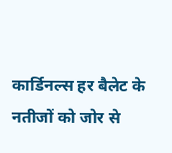कार्डिनल्स हर बैलेट के नतीजों को जोर से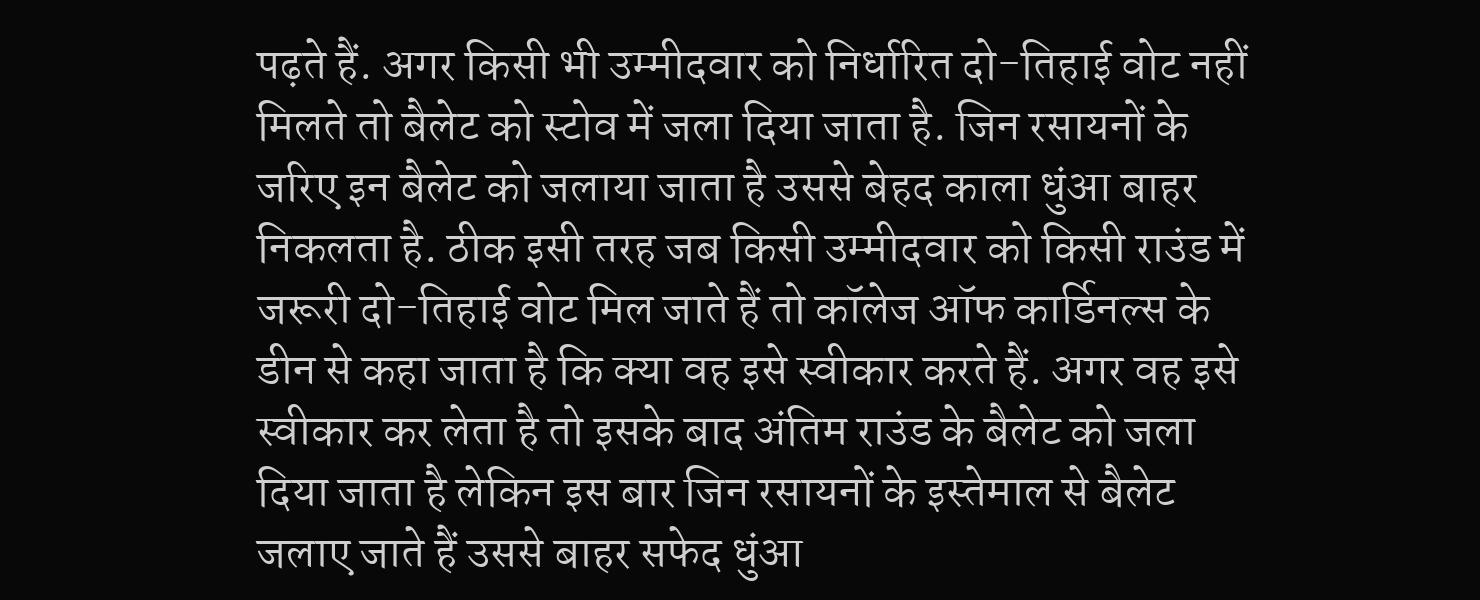पढ़ते हैं. अगर किसी भी उम्मीदवार को निर्धारित दो-तिहाई वोट नहीं मिलते तो बैलेट को स्टोव में जला दिया जाता है. जिन रसायनों के जरिए इन बैलेट को जलाया जाता है उससे बेहद काला धुंआ बाहर निकलता है. ठीक इसी तरह जब किसी उम्मीदवार को किसी राउंड में जरूरी दो-तिहाई वोट मिल जाते हैं तो कॉलेज ऑफ कार्डिनल्स के डीन से कहा जाता है कि क्या वह इसे स्वीकार करते हैं. अगर वह इसे स्वीकार कर लेता है तो इसके बाद अंतिम राउंड के बैलेट को जला दिया जाता है लेकिन इस बार जिन रसायनों के इस्तेमाल से बैलेट जलाए जाते हैं उससे बाहर सफेद धुंआ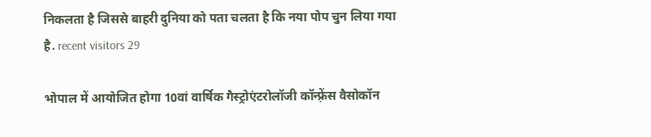निकलता है जिससे बाहरी दुनिया को पता चलता है कि नया पोप चुन लिया गया है. recent visitors 29

भोपाल में आयोजित होगा 10वां वार्षिक गैस्ट्रोएंटरोलॉजी कॉन्फ़्रेंस वैसोकॉन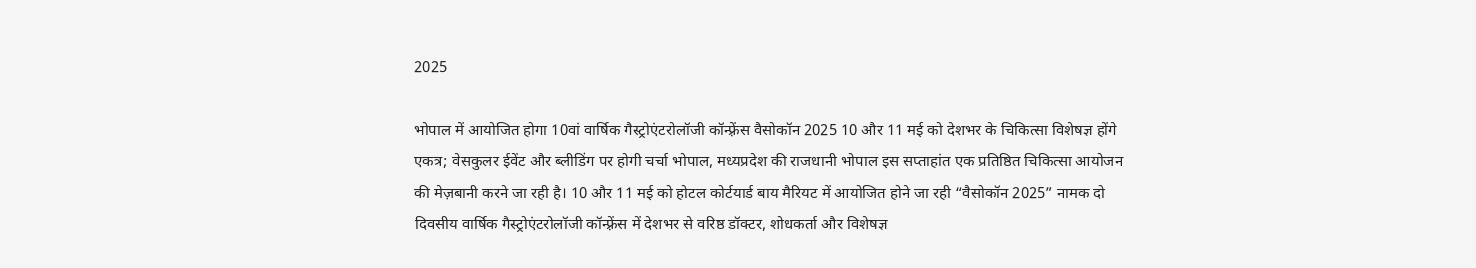2025

भोपाल में आयोजित होगा 10वां वार्षिक गैस्ट्रोएंटरोलॉजी कॉन्फ़्रेंस वैसोकॉन 2025 10 और 11 मई को देशभर के चिकित्सा विशेषज्ञ होंगे एकत्र; वेसकुलर ईवेंट और ब्लीडिंग पर होगी चर्चा भोपाल, मध्यप्रदेश की राजधानी भोपाल इस सप्ताहांत एक प्रतिष्ठित चिकित्सा आयोजन की मेज़बानी करने जा रही है। 10 और 11 मई को होटल कोर्टयार्ड बाय मैरियट में आयोजित होने जा रही “वैसोकॉन 2025” नामक दो दिवसीय वार्षिक गैस्ट्रोएंटरोलॉजी कॉन्फ़्रेंस में देशभर से वरिष्ठ डॉक्टर, शोधकर्ता और विशेषज्ञ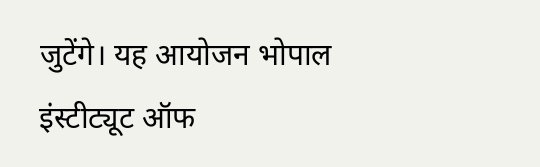जुटेंगे। यह आयोजन भोपाल इंस्टीट्यूट ऑफ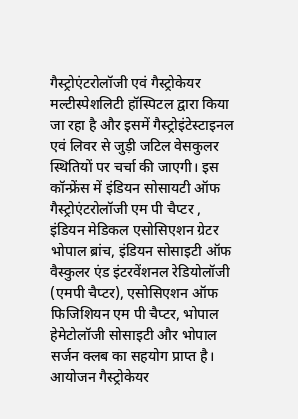गैस्ट्रोएंटरोलॉजी एवं गैस्ट्रोकेयर मल्टीस्पेशलिटी हॉस्पिटल द्वारा किया जा रहा है और इसमें गैस्ट्रोइंटेस्टाइनल एवं लिवर से जुड़ी जटिल वेसकुलर स्थितियों पर चर्चा की जाएगी। इस कॉन्फ्रेंस में इंडियन सोसायटी ऑफ गैस्ट्रोएंटरोलॉजी एम पी चैप्टर , इंडियन मेडिकल एसोसिएशन ग्रेटर भोपाल ब्रांच, इंडियन सोसाइटी ऑफ वैस्कुलर एंड इंटरवेंशनल रेडियोलॉजी (एमपी चैप्टर), एसोसिएशन ऑफ फिजिशियन एम पी चैप्टर, भोपाल हेमेटोलॉजी सोसाइटी और भोपाल सर्जन क्लब का सहयोग प्राप्त है। आयोजन गैस्ट्रोकेयर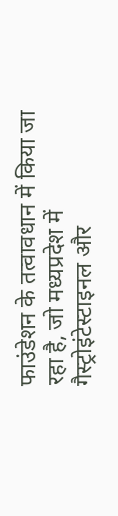फाउंडेशन के तत्वावधान में किया जा रहा है, जो मध्यप्रदेश में गैस्ट्रोइंटेस्टाइनल और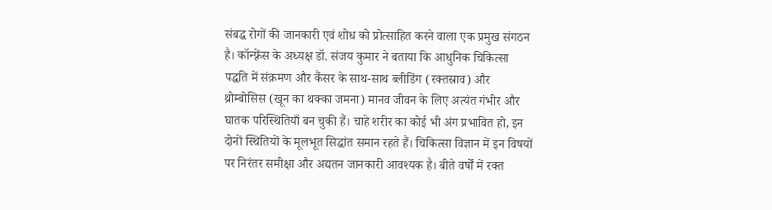संबद्ध रोगों की जानकारी एवं शोध को प्रोत्साहित करने वाला एक प्रमुख संगठन है। कॉन्फ़्रेंस के अध्यक्ष डॉ. संजय कुमार ने बताया कि आधुनिक चिकित्सा पद्धति में संक्रमण और कैंसर के साथ-साथ ब्लीडिंग (रक्तस्राव) और थ्रोम्बोसिस (खून का थक्का जमना) मानव जीवन के लिए अत्यंत गंभीर और घातक परिस्थितियाँ बन चुकी हैं। चाहे शरीर का कोई भी अंग प्रभावित हो, इन दोनों स्थितियों के मूलभूत सिद्धांत समान रहते हैं। चिकित्सा विज्ञान में इन विषयों पर निरंतर समीक्षा और अद्यतन जानकारी आवश्यक है। बीते वर्षों में रक्त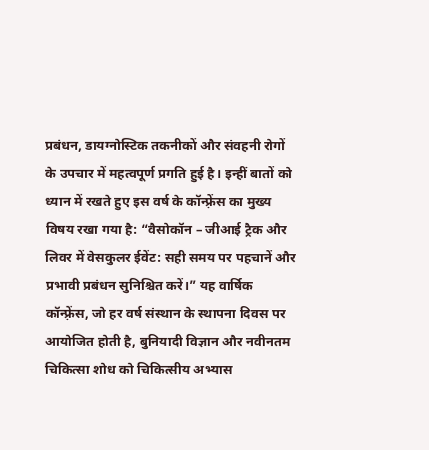प्रबंधन, डायग्नोस्टिक तकनीकों और संवहनी रोगों के उपचार में महत्वपूर्ण प्रगति हुई है। इन्हीं बातों को ध्यान में रखते हुए इस वर्ष के कॉन्फ़्रेंस का मुख्य विषय रखा गया है: “वैसोकॉन – जीआई ट्रैक और लिवर में वेसकुलर ईवेंट: सही समय पर पहचानें और प्रभावी प्रबंधन सुनिश्चित करें।” यह वार्षिक कॉन्फ़्रेंस, जो हर वर्ष संस्थान के स्थापना दिवस पर आयोजित होती है, बुनियादी विज्ञान और नवीनतम चिकित्सा शोध को चिकित्सीय अभ्यास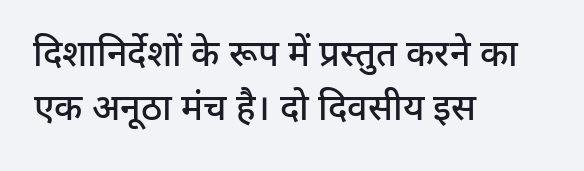दिशानिर्देशों के रूप में प्रस्तुत करने का एक अनूठा मंच है। दो दिवसीय इस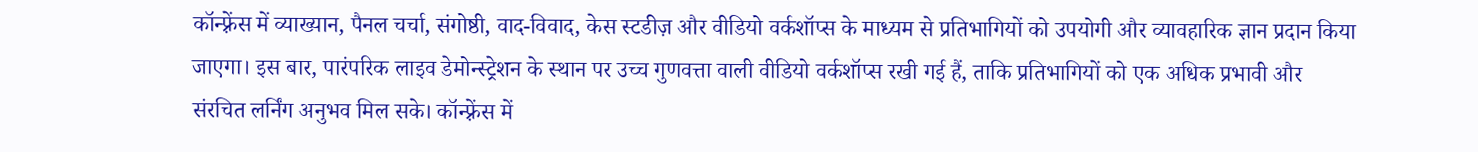कॉन्फ़्रेंस में व्याख्यान, पैनल चर्चा, संगोष्ठी, वाद-विवाद, केस स्टडीज़ और वीडियो वर्कशॉप्स के माध्यम से प्रतिभागियों को उपयोगी और व्यावहारिक ज्ञान प्रदान किया जाएगा। इस बार, पारंपरिक लाइव डेमोन्स्ट्रेशन के स्थान पर उच्च गुणवत्ता वाली वीडियो वर्कशॉप्स रखी गई हैं, ताकि प्रतिभागियों को एक अधिक प्रभावी और संरचित लर्निंग अनुभव मिल सके। कॉन्फ़्रेंस में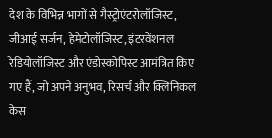देश के विभिन्न भागों से गैस्ट्रोएंटरोलॉजिस्ट, जीआई सर्जन, हेमेटोलॉजिस्ट, इंटरवेंशनल रेडियोलॉजिस्ट और एंडोस्कोपिस्ट आमंत्रित किए गए हैं, जो अपने अनुभव, रिसर्च और क्लिनिकल केस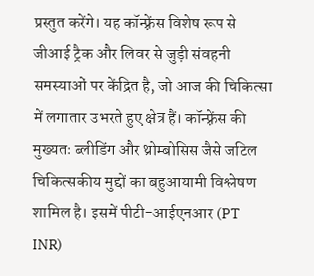प्रस्तुत करेंगे। यह कॉन्फ़्रेंस विशेष रूप से जीआई ट्रैक और लिवर से जुड़ी संवहनी समस्याओं पर केंद्रित है, जो आज की चिकित्सा में लगातार उभरते हुए क्षेत्र हैं। कॉन्फ़्रेंस की मुख्यतः ब्लीडिंग और थ्रोम्बोसिस जैसे जटिल चिकित्सकीय मुद्दों का बहुआयामी विश्लेषण शामिल है। इसमें पीटी-आईएनआर (PT INR)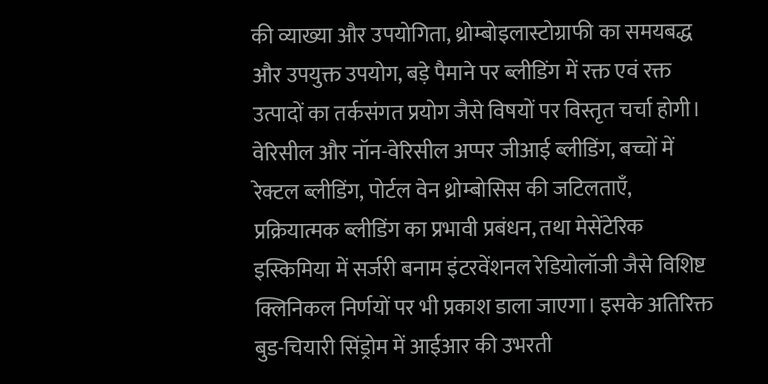की व्याख्या और उपयोगिता, थ्रोम्बोइलास्टोग्राफी का समयबद्ध और उपयुक्त उपयोग, बड़े पैमाने पर ब्लीडिंग में रक्त एवं रक्त उत्पादों का तर्कसंगत प्रयोग जैसे विषयों पर विस्तृत चर्चा होगी। वेरिसील और नॉन-वेरिसील अप्पर जीआई ब्लीडिंग, बच्चों में रेक्टल ब्लीडिंग, पोर्टल वेन थ्रोम्बोसिस की जटिलताएँ, प्रक्रियात्मक ब्लीडिंग का प्रभावी प्रबंधन, तथा मेसेंटेरिक इस्किमिया में सर्जरी बनाम इंटरवेंशनल रेडियोलॉजी जैसे विशिष्ट क्लिनिकल निर्णयों पर भी प्रकाश डाला जाएगा। इसके अतिरिक्त बुड-चियारी सिंड्रोम में आईआर की उभरती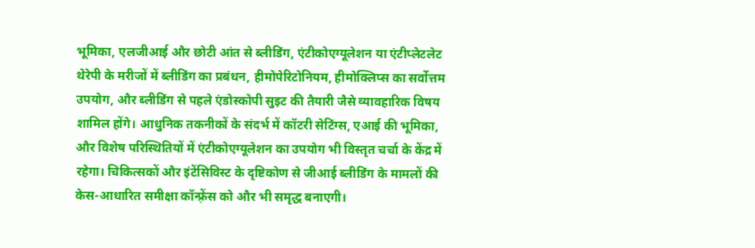भूमिका, एलजीआई और छोटी आंत से ब्लीडिंग, एंटीकोएग्यूलेशन या एंटीप्लेटलेट थेरेपी के मरीजों में ब्लीडिंग का प्रबंधन, हीमोपेरिटोनियम, हीमोक्लिप्स का सर्वोत्तम उपयोग, और ब्लीडिंग से पहले एंडोस्कोपी सुइट की तैयारी जैसे व्यावहारिक विषय शामिल होंगे। आधुनिक तकनीकों के संदर्भ में कॉटरी सेटिंग्स, एआई की भूमिका, और विशेष परिस्थितियों में एंटीकोएग्यूलेशन का उपयोग भी विस्तृत चर्चा के केंद्र में रहेगा। चिकित्सकों और इंटेंसिविस्ट के दृष्टिकोण से जीआई ब्लीडिंग के मामलों की केस-आधारित समीक्षा कॉन्फ़्रेंस को और भी समृद्ध बनाएगी।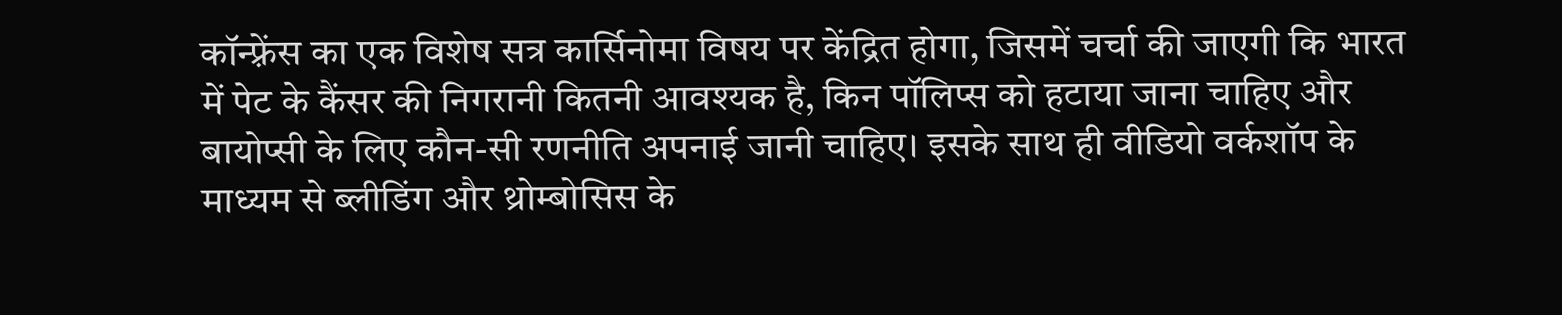कॉन्फ़्रेंस का एक विशेष सत्र कार्सिनोमा विषय पर केंद्रित होगा, जिसमें चर्चा की जाएगी कि भारत में पेट के कैंसर की निगरानी कितनी आवश्यक है, किन पॉलिप्स को हटाया जाना चाहिए और बायोप्सी के लिए कौन-सी रणनीति अपनाई जानी चाहिए। इसके साथ ही वीडियो वर्कशॉप के माध्यम से ब्लीडिंग और थ्रोम्बोसिस के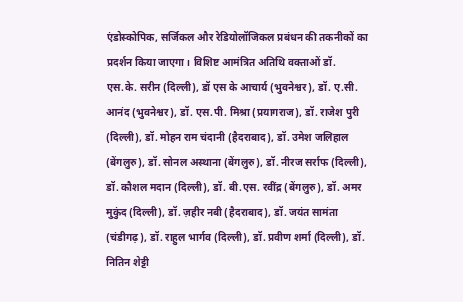एंडोस्कोपिक, सर्जिकल और रेडियोलॉजिकल प्रबंधन की तकनीकों का प्रदर्शन किया जाएगा। विशिष्ट आमंत्रित अतिथि वक्ताओं डॉ. एस.के. सरीन (दिल्ली), डॉ एस के आचार्य (भुवनेश्वर), डॉ. ए.सी. आनंद (भुवनेश्वर), डॉ. एस.पी. मिश्रा (प्रयागराज), डॉ. राजेश पुरी (दिल्ली), डॉ. मोहन राम चंदानी (हैदराबाद), डॉ. उमेश जलिहाल (बेंगलुरु), डॉ. सोनल अस्थाना (बेंगलुरु), डॉ. नीरज सर्राफ (दिल्ली), डॉ. कौशल मदान (दिल्ली), डॉ. बी.एस. रवींद्र (बेंगलुरु), डॉ. अमर मुकुंद (दिल्ली), डॉ. ज़हीर नबी (हैदराबाद), डॉ. जयंत सामंता (चंडीगढ़), डॉ. राहुल भार्गव (दिल्ली), डॉ. प्रवीण शर्मा (दिल्ली), डॉ. नितिन शेट्टी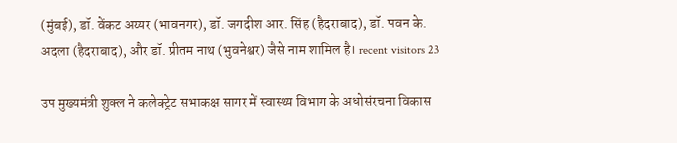(मुंबई), डॉ. वेंकट अय्यर (भावनगर), डॉ. जगदीश आर. सिंह (हैदराबाद), डॉ. पवन के. अदला (हैदराबाद), और डॉ. प्रीतम नाथ (भुवनेश्वर) जैसे नाम शामिल है। recent visitors 23

उप मुख्यमंत्री शुक्ल ने कलेक्ट्रेट सभाकक्ष सागर में स्वास्थ्य विभाग के अधोसंरचना विकास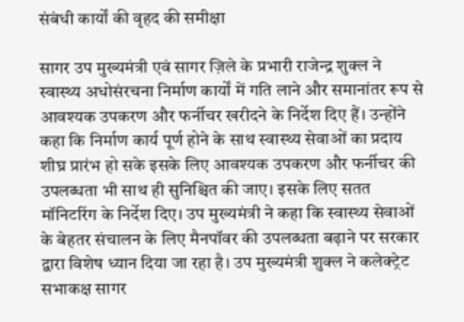संबंधी कार्यों की वृहद की समीक्षा

सागर उप मुख्यमंत्री एवं सागर ज़िले के प्रभारी राजेन्द्र शुक्ल ने स्वास्थ्य अधोसंरचना निर्माण कार्यों में गति लाने और समानांतर रूप से आवश्यक उपकरण और फर्नीचर खरीदने के निर्देश दिए हैं। उन्होंने कहा कि निर्माण कार्य पूर्ण होने के साथ स्वास्थ्य सेवाओं का प्रदाय शीघ्र प्रारंभ हो सके इसके लिए आवश्यक उपकरण और फर्नीचर की उपलब्धता भी साथ ही सुनिश्चित की जाए। इसके लिए सतत मॉनिटरिंग के निर्देश दिए। उप मुख्यमंत्री ने कहा कि स्वास्थ्य सेवाओं के बेहतर संचालन के लिए मैनपॉवर की उपलब्धता बढ़ाने पर सरकार द्वारा विशेष ध्यान दिया जा रहा है। उप मुख्यमंत्री शुक्ल ने कलेक्ट्रेट सभाकक्ष सागर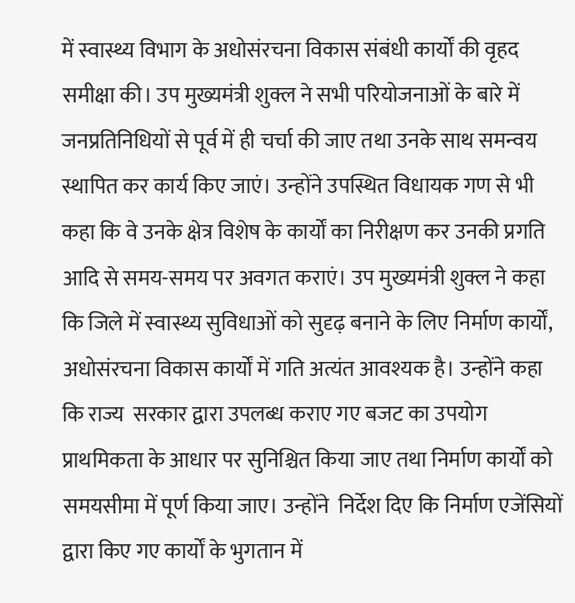में स्वास्थ्य विभाग के अधोसंरचना विकास संबंधी कार्यों की वृहद समीक्षा की। उप मुख्यमंत्री शुक्ल ने सभी परियोजनाओं के बारे में जनप्रतिनिधियों से पूर्व में ही चर्चा की जाए तथा उनके साथ समन्वय स्थापित कर कार्य किए जाएं। उन्होंने उपस्थित विधायक गण से भी कहा कि वे उनके क्षेत्र विशेष के कार्यों का निरीक्षण कर उनकी प्रगति आदि से समय-समय पर अवगत कराएं। उप मुख्यमंत्री शुक्ल ने कहा कि जिले में स्वास्थ्य सुविधाओं को सुदृढ़ बनाने के लिए निर्माण कार्यों, अधोसंरचना विकास कार्यों में गति अत्यंत आवश्यक है। उन्होंने कहा कि राज्य  सरकार द्वारा उपलब्ध कराए गए बजट का उपयोग प्राथमिकता के आधार पर सुनिश्चित किया जाए तथा निर्माण कार्यों को समयसीमा में पूर्ण किया जाए। उन्होंने  निर्देश दिए कि निर्माण एजेंसियों द्वारा किए गए कार्यों के भुगतान में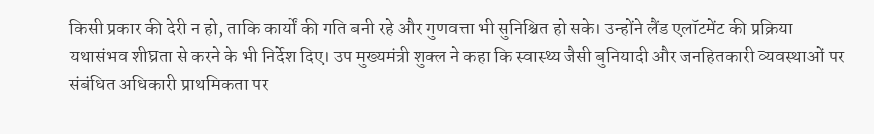किसी प्रकार की देरी न हो, ताकि कार्यों की गति बनी रहे और गुणवत्ता भी सुनिश्चित हो सके। उन्होंने लैंड एलॉटमेंट की प्रक्रिया यथासंभव शीघ्रता से करने के भी निर्देश दिए। उप मुख्यमंत्री शुक्ल ने कहा कि स्वास्थ्य जैसी बुनियादी और जनहितकारी व्यवस्थाओं पर संबंधित अधिकारी प्राथमिकता पर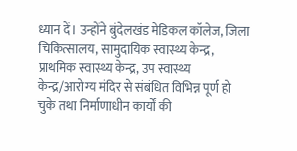ध्यान दें। उन्होंने बुंदेलखंड मेडिकल कॉलेज, जिला चिकित्सालय, सामुदायिक स्वास्थ्य केन्‍द्र, प्राथमिक स्वास्थ्य केन्द्र, उप स्वास्थ्य केन्द्र/आरोग्य मंदिर से संबंधित विभिन्न पूर्ण हो चुके तथा निर्माणाधीन कार्यों की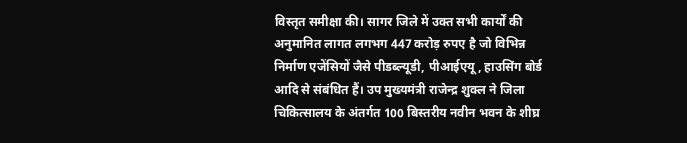विस्तृत समीक्षा की। सागर जिले में उक्त सभी कार्यों की अनुमानित लागत लगभग 447 करोड़ रुपए है जो विभिन्न निर्माण एजेंसियों जैसे पीडब्ल्यूडी, पीआईएयू, हाउसिंग बोर्ड आदि से संबंधित हैं। उप मुख्यमंत्री राजेन्द्र शुक्ल ने जिला चिकित्सालय के अंतर्गत 100 बिस्तरीय नवीन भवन के शीघ्र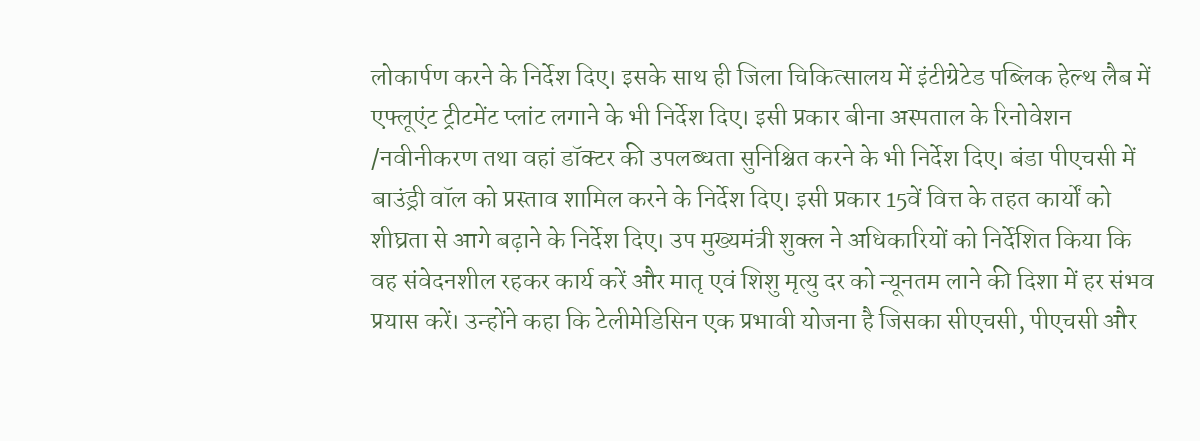लोकार्पण करने के निर्देश दिए। इसके साथ ही जिला चिकित्सालय में इंटीग्रेटेड पब्लिक हेल्थ लैब में एफ्लूएंट ट्रीटमेंट प्लांट लगाने के भी निर्देश दिए। इसी प्रकार बीना अस्पताल के रिनोवेशन /नवीनीकरण तथा वहां डॉक्टर की उपलब्धता सुनिश्चित करने के भी निर्देश दिए। बंडा पीएचसी में बाउंड्री वॉल को प्रस्ताव शामिल करने के निर्देश दिए। इसी प्रकार 15वें वित्त के तहत कार्यों को शीघ्रता से आगे बढ़ाने के निर्देश दिए। उप मुख्यमंत्री शुक्ल ने अधिकारियों को निर्देशित किया कि वह संवेदनशील रहकर कार्य करें और मातृ एवं शिशु मृत्यु दर को न्यूनतम लाने की दिशा में हर संभव प्रयास करें। उन्होंने कहा कि टेलीमेडिसिन एक प्रभावी योजना है जिसका सीएचसी, पीएचसी और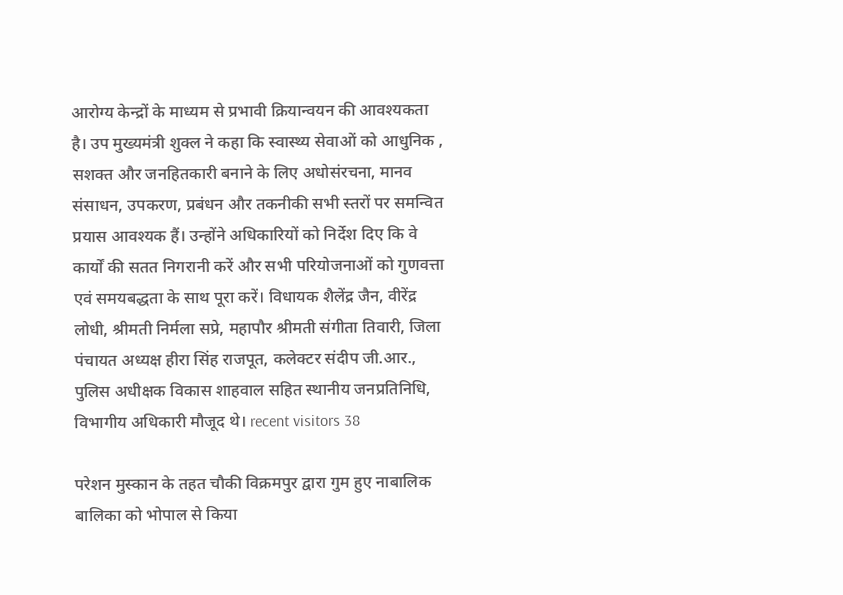आरोग्य केन्‍द्रों के माध्यम से प्रभावी क्रियान्वयन की आवश्यकता है। उप मुख्यमंत्री शुक्ल ने कहा कि स्वास्थ्य सेवाओं को आधुनिक , सशक्त और जनहितकारी बनाने के लिए अधोसंरचना, मानव संसाधन, उपकरण, प्रबंधन और तकनीकी सभी स्तरों पर समन्वित प्रयास आवश्यक हैं। उन्होंने अधिकारियों को निर्देश दिए कि वे कार्यों की सतत निगरानी करें और सभी परियोजनाओं को गुणवत्ता एवं समयबद्धता के साथ पूरा करें। विधायक शैलेंद्र जैन, वीरेंद्र लोधी, श्रीमती निर्मला सप्रे, महापौर श्रीमती संगीता तिवारी, जिला पंचायत अध्यक्ष हीरा सिंह राजपूत, कलेक्टर संदीप जी.आर., पुलिस अधीक्षक विकास शाहवाल सहित स्थानीय जनप्रतिनिधि, विभागीय अधिकारी मौजूद थे। recent visitors 38

परेशन मुस्‍कान के तहत चौकी विक्रमपुर द्वारा गुम हुए नाबालिक बालिका को भोपाल से किया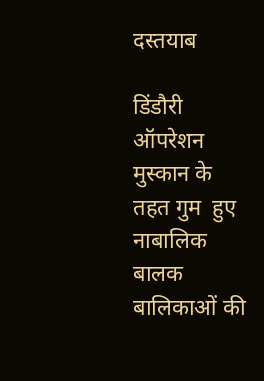दस्‍तयाब

डिंडौरी ऑपरेशन मुस्‍कान के तहत गुम  हुए नाबालिक  बालक बालिकाओं की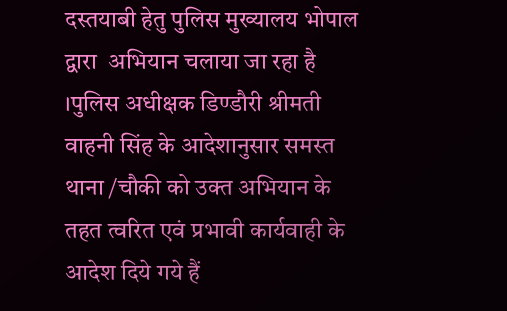दस्तयाबी हेतु पुलिस मुख्यालय भोपाल द्वारा  अभियान चलाया जा रहा है ।पुलिस अधीक्षक डिण्डौरी श्रीमती वाहनी सिंह के आदेशानुसार समस्‍त थाना /चौकी को उक्‍त अभियान के तहत त्‍वरित एवं प्रभावी कार्यवाही के आदेश दिये गये हैं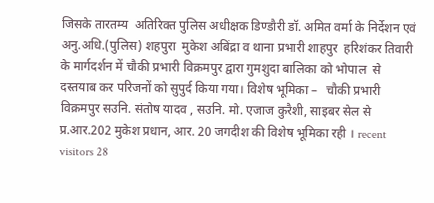जिसके तारतम्‍य  अतिरिक्त पुलिस अधीक्षक डिण्डौरी डॉ. अमित वर्मा के निर्देशन एवं अनु.अधि.(पुलिस) शहपुरा  मुकेश अबिंद्रा व थाना प्रभारी शाहपुर  हरिशंकर तिवारी के मार्गदर्शन में चौकी प्रभारी विक्रमपुर द्वारा गुमशुदा बालिका को भोपाल  से दस्तयाब कर परिजनों को सुपुर्द किया गया। विशेष भूमिका –   चौकी प्रभारी विक्रमपुर सउनि. संतोष यादव , सउनि. मो. एजाज कुरैशी, साइबर सेल से  प्र.आर.202 मुकेश प्रधान, आर. 20 जगदीश की विशेष भूमिका रही । recent visitors 28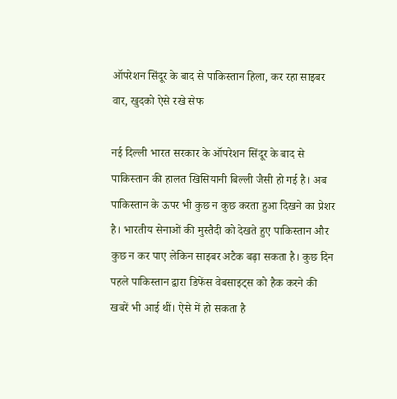ऑपरेशन सिंदूर के बाद से पाकिस्तान हिला, कर रहा साइबर वार, खुदको ऐसे रखे सेफ

नई दिल्ली भारत सरकार के ऑपरेशन सिंदूर के बाद से पाकिस्तान की हालत खिसियानी बिल्ली जैसी हो गई है। अब पाकिस्तान के ऊपर भी कुछ न कुछ करता हुआ दिखने का प्रेशर है। भारतीय सेनाओं की मुस्तैदी को देखते हुए पाकिस्तान और कुछ न कर पाए लेकिन साइबर अटैक बढ़ा सकता है। कुछ दिन पहले पाकिस्तान द्वारा डिफेंस वेबसाइट्स को हैक करने की खबरें भी आई थीं। ऐसे में हो सकता है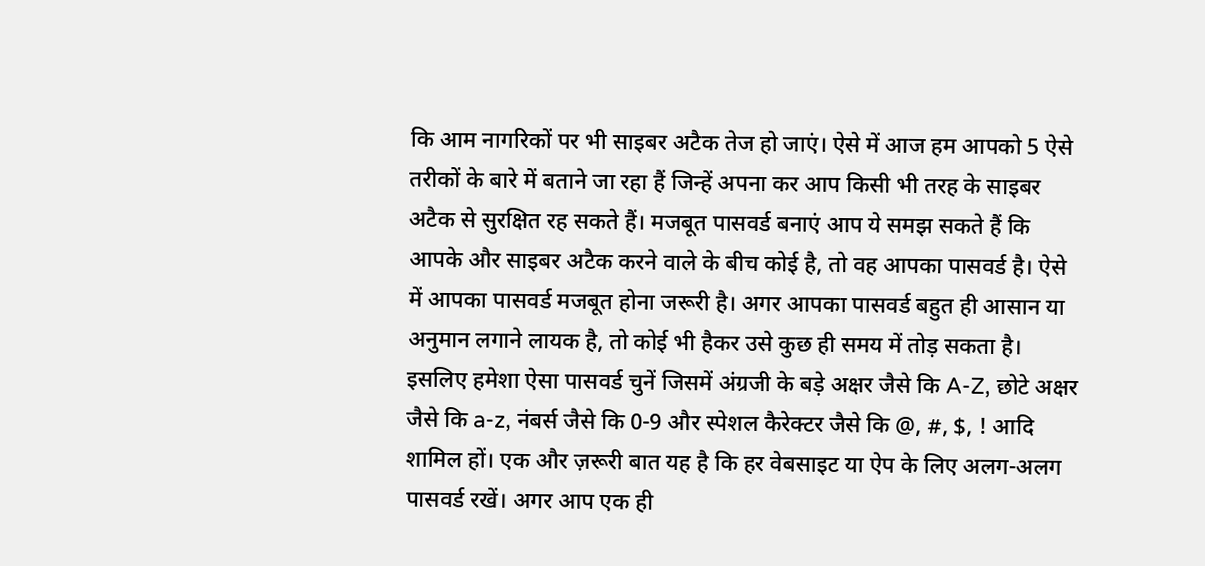कि आम नागरिकों पर भी साइबर अटैक तेज हो जाएं। ऐसे में आज हम आपको 5 ऐसे तरीकों के बारे में बताने जा रहा हैं जिन्हें अपना कर आप किसी भी तरह के साइबर अटैक से सुरक्षित रह सकते हैं। मजबूत पासवर्ड बनाएं आप ये समझ सकते हैं कि आपके और साइबर अटैक करने वाले के बीच कोई है, तो वह आपका पासवर्ड है। ऐसे में आपका पासवर्ड मजबूत होना जरूरी है। अगर आपका पासवर्ड बहुत ही आसान या अनुमान लगाने लायक है, तो कोई भी हैकर उसे कुछ ही समय में तोड़ सकता है। इसलिए हमेशा ऐसा पासवर्ड चुनें जिसमें अंग्रजी के बड़े अक्षर जैसे कि A-Z, छोटे अक्षर जैसे कि a-z, नंबर्स जैसे कि 0-9 और स्पेशल कैरेक्टर जैसे कि @, #, $, ! आदि शामिल हों। एक और ज़रूरी बात यह है कि हर वेबसाइट या ऐप के लिए अलग-अलग पासवर्ड रखें। अगर आप एक ही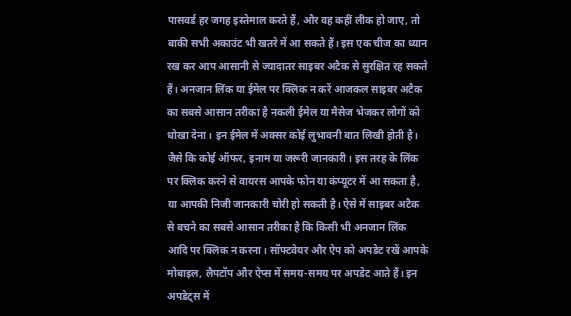पासवर्ड हर जगह इस्तेमाल करते हैं, और वह कहीं लीक हो जाए, तो बाकी सभी अकाउंट भी खतरे में आ सकते हैं। इस एक चीज का ध्यान रख कर आप आसानी से ज्यादातर साइबर अटैक से सुरक्षित रह सकते हैं। अनजान लिंक या ईमेल पर क्लिक न करें आजकल साइबर अटैक का सबसे आसान तरीका है नकली ईमेल या मैसेज भेजकर लोगों को धोखा देना। इन ईमेल में अक्सर कोई लुभावनी बात लिखी होती है। जैसे कि कोई ऑफर, इनाम या जरूरी जानकारी। इस तरह के लिंक पर क्लिक करने से वायरस आपके फोन या कंप्यूटर में आ सकता है, या आपकी निजी जानकारी चोरी हो सकती है। ऐसे में साइबर अटैक से बचने का सबसे आसान तरीका है कि किसी भी अनजान लिंक आदि पर क्लिक न करना। सॉफ्टवेयर और ऐप को अपडेट रखें आपके मोबाइल, लैपटॉप और ऐप्स में समय-समय पर अपडेट आते हैं। इन अपडेट्स में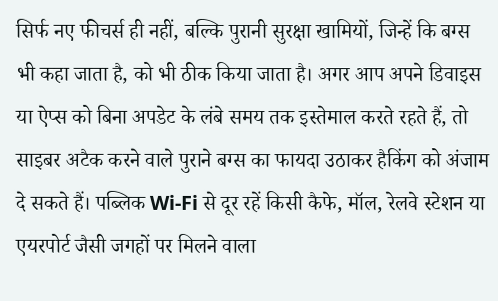सिर्फ नए फीचर्स ही नहीं, बल्कि पुरानी सुरक्षा खामियों, जिन्हें कि बग्स भी कहा जाता है, को भी ठीक किया जाता है। अगर आप अपने डिवाइस या ऐप्स को बिना अपडेट के लंबे समय तक इस्तेमाल करते रहते हैं, तो साइबर अटैक करने वाले पुराने बग्स का फायदा उठाकर हैकिंग को अंजाम दे सकते हैं। पब्लिक Wi-Fi से दूर रहें किसी कैफे, मॉल, रेलवे स्टेशन या एयरपोर्ट जैसी जगहों पर मिलने वाला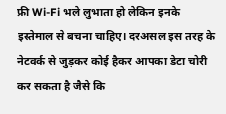फ्री Wi-Fi भले लुभाता हो लेकिन इनके इस्तेमाल से बचना चाहिए। दरअसल इस तरह के नेटवर्क से जुड़कर कोई हैकर आपका डेटा चोरी कर सकता है जैसे कि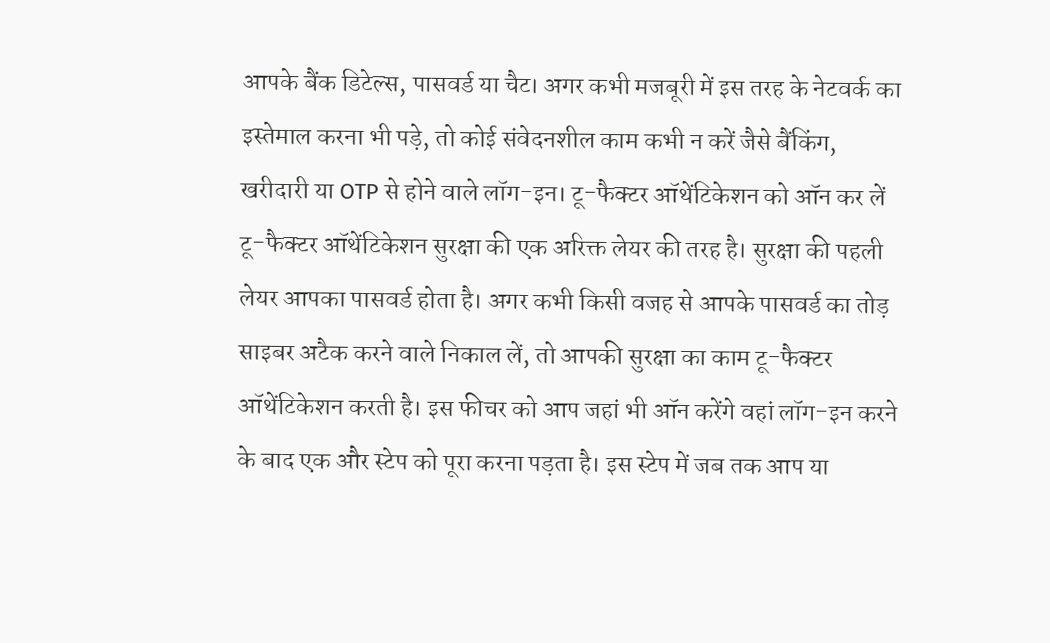आपके बैंक डिटेल्स, पासवर्ड या चैट। अगर कभी मजबूरी में इस तरह के नेटवर्क का इस्तेमाल करना भी पड़े, तो कोई संवेदनशील काम कभी न करें जैसे बैंकिंग, खरीदारी या OTP से होने वाले लॉग-इन। टू-फैक्टर ऑथेंटिकेशन को ऑन कर लें टू-फैक्टर ऑथेंटिकेशन सुरक्षा की एक अरिक्त लेयर की तरह है। सुरक्षा की पहली लेयर आपका पासवर्ड होता है। अगर कभी किसी वजह से आपके पासवर्ड का तोड़ साइबर अटैक करने वाले निकाल लें, तो आपकी सुरक्षा का काम टू-फैक्टर ऑथेंटिकेशन करती है। इस फीचर को आप जहां भी ऑन करेंगे वहां लॉग-इन करने के बाद एक और स्टेप को पूरा करना पड़ता है। इस स्टेप में जब तक आप या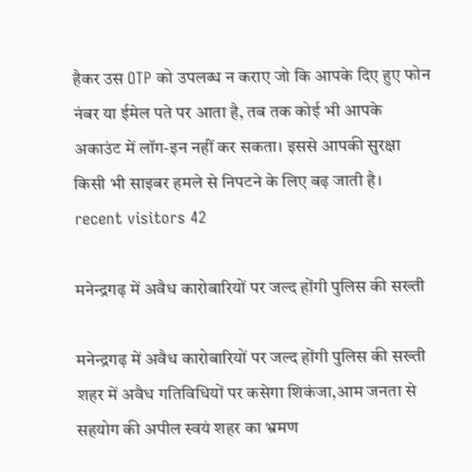हैकर उस OTP को उपलब्ध न कराए जो कि आपके दिए हुए फोन नंबर या ईमेल पते पर आता है, तब तक कोई भी आपके अकाउंट में लॉग-इन नहीं कर सकता। इससे आपकी सुरक्षा किसी भी साइबर हमले से निपटने के लिए बढ़ जाती है। recent visitors 42

मनेन्द्रगढ़ में अवैध कारोबारियों पर जल्द होंगी पुलिस की सख्ती

मनेन्द्रगढ़ में अवैध कारोबारियों पर जल्द होंगी पुलिस की सख्ती     शहर में अवैध गतिविधियों पर कसेगा शिकंजा,आम जनता से सहयोग की अपील स्वयं शहर का भ्रमण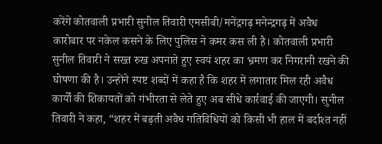करेंगे कोतवाली प्रभारी सुनील तिवारी एमसीबी/मनेंद्रगढ़ मनेन्द्रगढ़ में अवैध कारोबार पर नकेल कसने के लिए पुलिस ने कमर कस ली है। कोतवाली प्रभारी सुनील तिवारी ने सख्त रुख अपनाते हुए स्वयं शहर का भ्रमण कर निगरानी रखने की घोषणा की है। उन्होंने स्पष्ट शब्दों में कहा है कि शहर में लगातार मिल रही अवैध कार्यों की शिकायतों को गंभीरता से लेते हुए अब सीधे कार्रवाई की जाएगी। सुनील तिवारी ने कहा, “शहर में बढ़ती अवैध गतिविधियों को किसी भी हाल में बर्दाश्त नहीं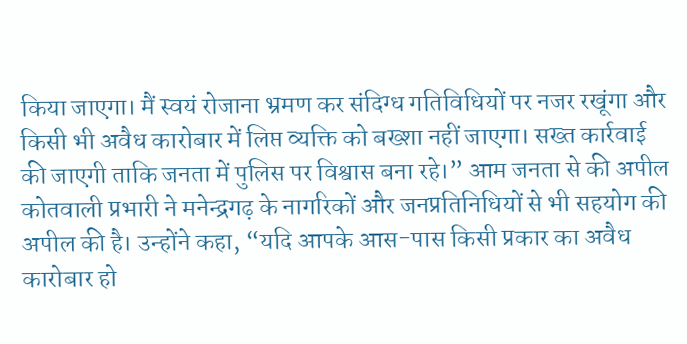किया जाएगा। मैं स्वयं रोजाना भ्रमण कर संदिग्ध गतिविधियों पर नजर रखूंगा और किसी भी अवैध कारोबार में लिप्त व्यक्ति को बख्शा नहीं जाएगा। सख्त कार्रवाई की जाएगी ताकि जनता में पुलिस पर विश्वास बना रहे।” आम जनता से की अपील कोतवाली प्रभारी ने मनेन्द्रगढ़ के नागरिकों और जनप्रतिनिधियों से भी सहयोग की अपील की है। उन्होंने कहा, “यदि आपके आस-पास किसी प्रकार का अवैध कारोबार हो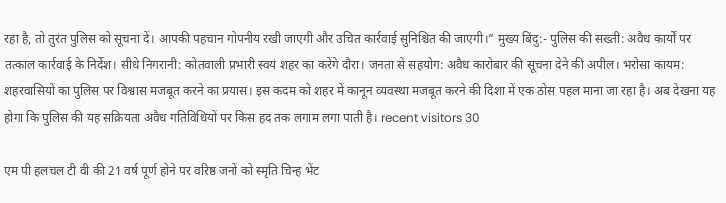रहा है, तो तुरंत पुलिस को सूचना दें। आपकी पहचान गोपनीय रखी जाएगी और उचित कार्रवाई सुनिश्चित की जाएगी।” मुख्य बिंदु:- पुलिस की सख्ती: अवैध कार्यों पर तत्काल कार्रवाई के निर्देश। सीधे निगरानी: कोतवाली प्रभारी स्वयं शहर का करेंगे दौरा। जनता से सहयोग: अवैध कारोबार की सूचना देने की अपील। भरोसा कायम: शहरवासियों का पुलिस पर विश्वास मजबूत करने का प्रयास। इस कदम को शहर में कानून व्यवस्था मजबूत करने की दिशा में एक ठोस पहल माना जा रहा है। अब देखना यह होगा कि पुलिस की यह सक्रियता अवैध गतिविधियों पर किस हद तक लगाम लगा पाती है। recent visitors 30

एम पी हलचल टी वी की 21 वर्ष पूर्ण होने पर वरिष्ठ जनों को स्मृति चिन्ह भेंट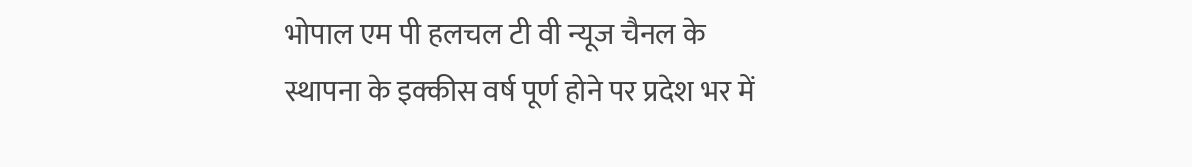भोपाल एम पी हलचल टी वी न्यूज चैनल के स्थापना के इक्कीस वर्ष पूर्ण होने पर प्रदेश भर में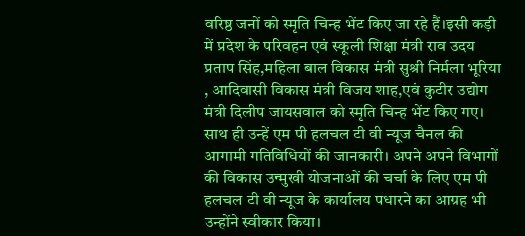वरिष्ठ जनों को स्मृति चिन्ह भेंट किए जा रहे हैं।इसी कड़ी में प्रदेश के परिवहन एवं स्कूली शिक्षा मंत्री राव उदय प्रताप सिंह,महिला बाल विकास मंत्री सुश्री निर्मला भूरिया , आदिवासी विकास मंत्री विजय शाह,एवं कुटीर उद्योग मंत्री दिलीप जायसवाल को स्मृति चिन्ह भेंट किए गए। साथ ही उन्हें एम पी हलचल टी वी न्यूज चैनल की आगामी गतिविधियों की जानकारी। अपने अपने विभागों की विकास उन्मुखी योजनाओं की चर्चा के लिए एम पी हलचल टी वी न्यूज के कार्यालय पधारने का आग्रह भी उन्होंने स्वीकार किया।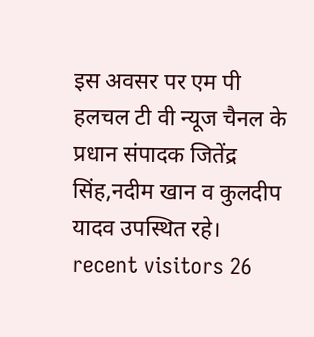इस अवसर पर एम पी हलचल टी वी न्यूज चैनल के प्रधान संपादक जितेंद्र सिंह,नदीम खान व कुलदीप यादव उपस्थित रहे। recent visitors 26